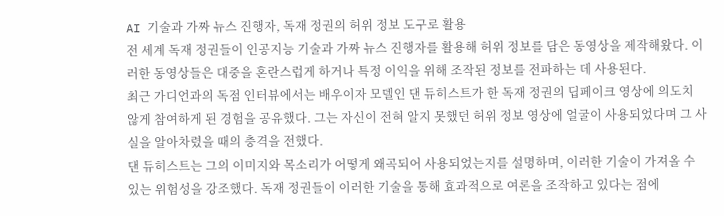AI 기술과 가짜 뉴스 진행자, 독재 정권의 허위 정보 도구로 활용
전 세계 독재 정권들이 인공지능 기술과 가짜 뉴스 진행자를 활용해 허위 정보를 담은 동영상을 제작해왔다. 이러한 동영상들은 대중을 혼란스럽게 하거나 특정 이익을 위해 조작된 정보를 전파하는 데 사용된다.
최근 가디언과의 독점 인터뷰에서는 배우이자 모델인 댄 듀히스트가 한 독재 정권의 딥페이크 영상에 의도치 않게 참여하게 된 경험을 공유했다. 그는 자신이 전혀 알지 못했던 허위 정보 영상에 얼굴이 사용되었다며 그 사실을 알아차렸을 때의 충격을 전했다.
댄 듀히스트는 그의 이미지와 목소리가 어떻게 왜곡되어 사용되었는지를 설명하며, 이러한 기술이 가져올 수 있는 위험성을 강조했다. 독재 정권들이 이러한 기술을 통해 효과적으로 여론을 조작하고 있다는 점에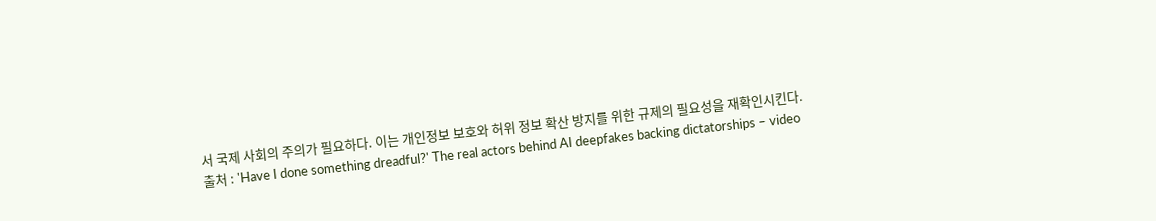서 국제 사회의 주의가 필요하다. 이는 개인정보 보호와 허위 정보 확산 방지를 위한 규제의 필요성을 재확인시킨다.
출처 : 'Have I done something dreadful?' The real actors behind AI deepfakes backing dictatorships – video